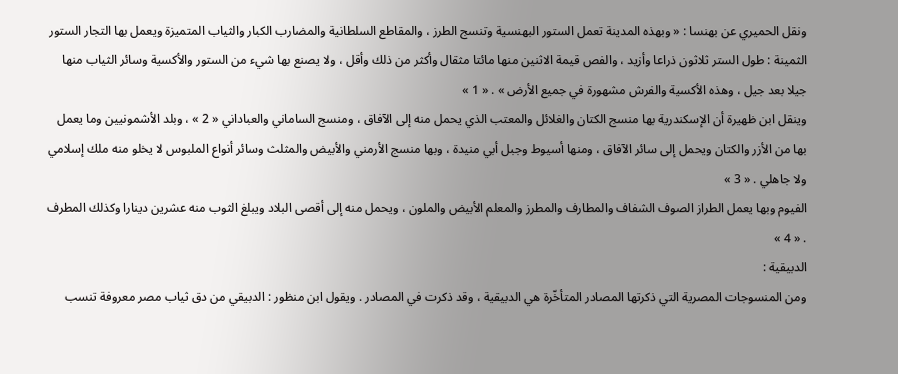ونقل الحميري عن بهنسا : « وبهذه المدينة تعمل الستور البهنسية وتنسج الطرز ، والمقاطع السلطانية والمضارب الكبار والثياب المتميزة ويعمل بها التجار الستور الثمينة : طول الستر ثلاثون ذراعا وأزيد ، والفص قيمة الاثنين منها مائتا مثقال وأكثر من ذلك وأقل ، ولا يصنع بها شيء من الستور والأكسية وسائر الثياب منها جيلا بعد جيل ، وهذه الأكسية والفرش مشهورة في جميع الأرض » . « 1 »
وينقل ابن ظهيرة أن الإسكندرية بها منسج الكتان والغلائل والمعتب الذي يحمل منه إلى الآفاق ، ومنسج الساماني والعباداني « 2 » ، وبلد الأشمونيين وما يعمل بها من الأزر والكتان ويحمل إلى سائر الآفاق ، ومنها أسيوط وجبل أبي منيدة ، وبها منسج الأرمني والأبيض والمثلث وسائر أنواع الملبوس لا يخلو منه ملك إسلامي ولا جاهلي . « 3 »
الفيوم وبها يعمل الطراز الصوف الشفاف والمطارف والمطرز والمعلم الأبيض والملون ، ويحمل منه إلى أقصى البلاد ويبلغ الثوب منه عشرين دينارا وكذلك المطرف . « 4 »
الدبيقية :
ومن المنسوجات المصرية التي ذكرتها المصادر المتأخّرة هي الدبيقية ، وقد ذكرت في المصادر . ويقول ابن منظور : الدبيقي من دق ثياب مصر معروفة تنسب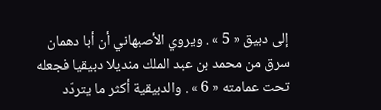إلى دبيق « 5 » . ويروي الأصبهاني أن أبا دهمان سرق من محمد بن عبد الملك منديلا دبيقيا فجعله تحت عمامته « 6 » . والدبيقية أكثر ما يتردّد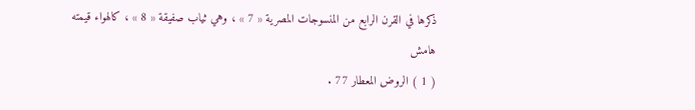ذكرها في القرن الرابع من المنسوجات المصرية « 7 » ، وهي ثياب صفيقة « 8 » ، كالهواء قيمته
هامش
( 1 ) الروض المعطار 77 .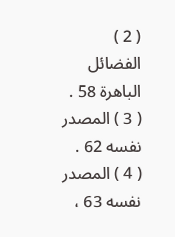( 2 ) الفضائل الباهرة 58 .
( 3 ) المصدر نفسه 62 .
( 4 ) المصدر نفسه 63 ،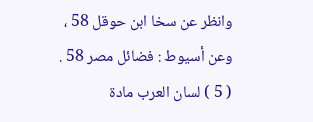وانظر عن سخا ابن حوقل 58 ، وعن أسيوط : فضائل مصر 58 .
( 5 ) لسان العرب مادة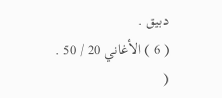دبيق .
( 6 ) الأغاني 20 / 50 .
(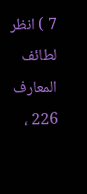7 ) انظر لطائف المعارف 226 ،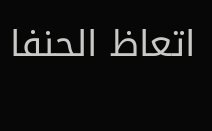اتعاظ الحنفا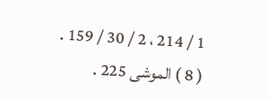1 / 214 ، 2 / 30 / 159 .
( 8 ) الموشى 225 .